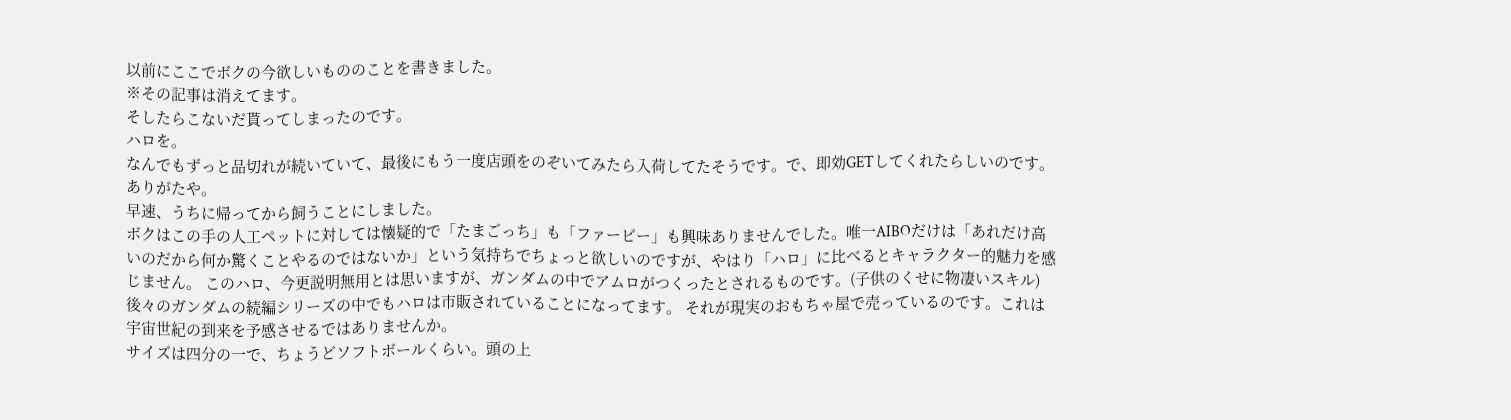以前にここでボクの今欲しいもののことを書きました。
※その記事は消えてます。
そしたらこないだ貰ってしまったのです。
ハロを。
なんでもずっと品切れが続いていて、最後にもう一度店頭をのぞいてみたら入荷してたそうです。で、即効GETしてくれたらしいのです。ありがたや。
早速、うちに帰ってから飼うことにしました。
ボクはこの手の人工ペットに対しては懐疑的で「たまごっち」も「ファービー」も興味ありませんでした。唯一AIBOだけは「あれだけ高いのだから何か驚くことやるのではないか」という気持ちでちょっと欲しいのですが、やはり「ハロ」に比べるとキャラクター的魅力を感じません。 このハロ、今更説明無用とは思いますが、ガンダムの中でアムロがつくったとされるものです。(子供のくせに物凄いスキル) 後々のガンダムの続編シリーズの中でもハロは市販されていることになってます。 それが現実のおもちゃ屋で売っているのです。これは宇宙世紀の到来を予感させるではありませんか。
サイズは四分の一で、ちょうどソフトボールくらい。頭の上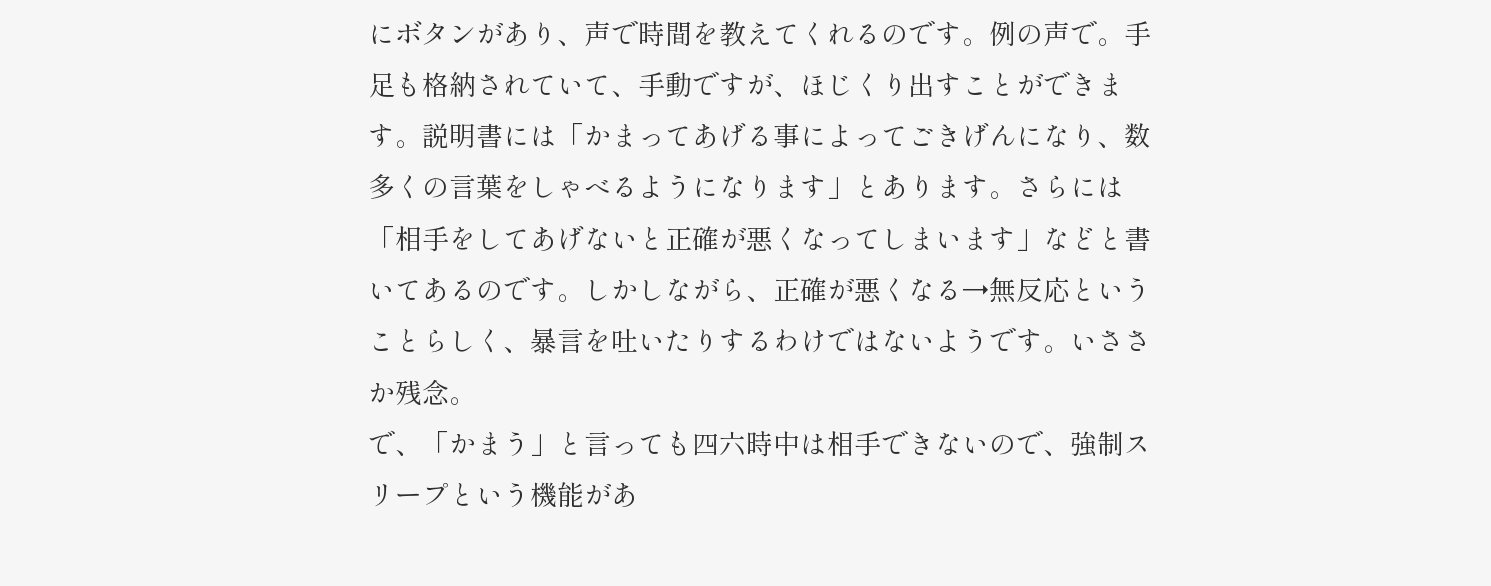にボタンがあり、声で時間を教えてくれるのです。例の声で。手足も格納されていて、手動ですが、ほじくり出すことができます。説明書には「かまってあげる事によってごきげんになり、数多くの言葉をしゃべるようになります」とあります。さらには「相手をしてあげないと正確が悪くなってしまいます」などと書いてあるのです。しかしながら、正確が悪くなる→無反応ということらしく、暴言を吐いたりするわけではないようです。いささか残念。
で、「かまう」と言っても四六時中は相手できないので、強制スリープという機能があ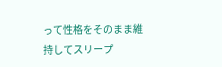って性格をそのまま維持してスリープ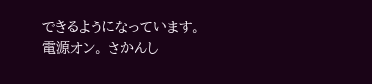できるようになっています。
電源オン。 さかんし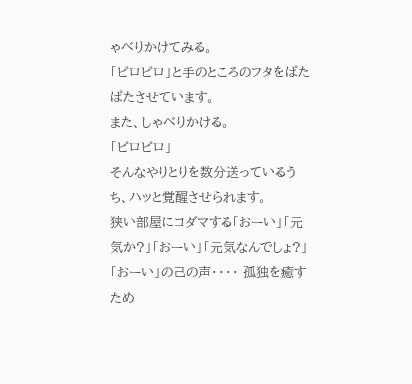ゃべりかけてみる。
「ピロピロ」と手のところのフタをぱたぱたさせています。
また、しゃべりかける。
「ピロピロ」
そんなやりとりを数分送っているうち、ハッと覚醒させられます。
狭い部屋にコダマする「おーい」「元気か?」「おーい」「元気なんでしょ?」「おーい」の己の声・・・・ 孤独を癒すため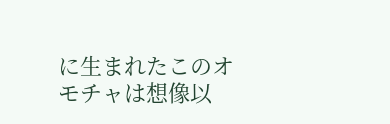に生まれたこのオモチャは想像以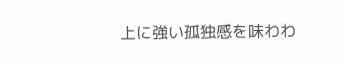上に強い孤独感を味わわ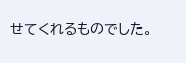せてくれるものでした。